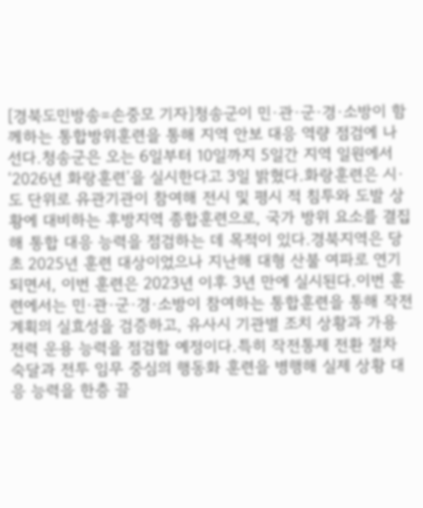[경북도민방송=손중모 기자]청송군이 민·관·군·경·소방이 함께하는 통합방위훈련을 통해 지역 안보 대응 역량 점검에 나선다.청송군은 오는 6일부터 10일까지 5일간 지역 일원에서 ‘2026년 화랑훈련’을 실시한다고 3일 밝혔다.화랑훈련은 시·도 단위로 유관기관이 참여해 전시 및 평시 적 침투와 도발 상황에 대비하는 후방지역 종합훈련으로, 국가 방위 요소를 결집해 통합 대응 능력을 점검하는 데 목적이 있다.경북지역은 당초 2025년 훈련 대상이었으나 지난해 대형 산불 여파로 연기되면서, 이번 훈련은 2023년 이후 3년 만에 실시된다.이번 훈련에서는 민·관·군·경·소방이 참여하는 통합훈련을 통해 작전계획의 실효성을 검증하고, 유사시 기관별 조치 상황과 가용 전력 운용 능력을 점검할 예정이다.특히 작전통제 전환 절차 숙달과 전투 임무 중심의 행동화 훈련을 병행해 실제 상황 대응 능력을 한층 끌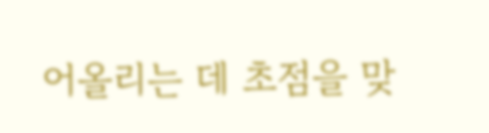어올리는 데 초점을 맞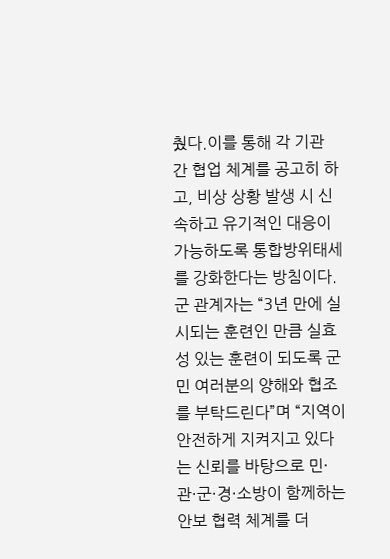췄다.이를 통해 각 기관 간 협업 체계를 공고히 하고, 비상 상황 발생 시 신속하고 유기적인 대응이 가능하도록 통합방위태세를 강화한다는 방침이다.군 관계자는 “3년 만에 실시되는 훈련인 만큼 실효성 있는 훈련이 되도록 군민 여러분의 양해와 협조를 부탁드린다”며 “지역이 안전하게 지켜지고 있다는 신뢰를 바탕으로 민·관·군·경·소방이 함께하는 안보 협력 체계를 더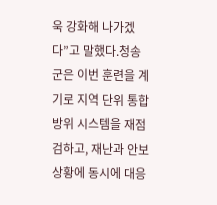욱 강화해 나가겠다”고 말했다.청송군은 이번 훈련을 계기로 지역 단위 통합방위 시스템을 재점검하고, 재난과 안보 상황에 동시에 대응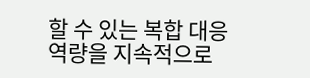할 수 있는 복합 대응 역량을 지속적으로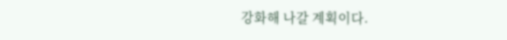강화해 나갈 계획이다.